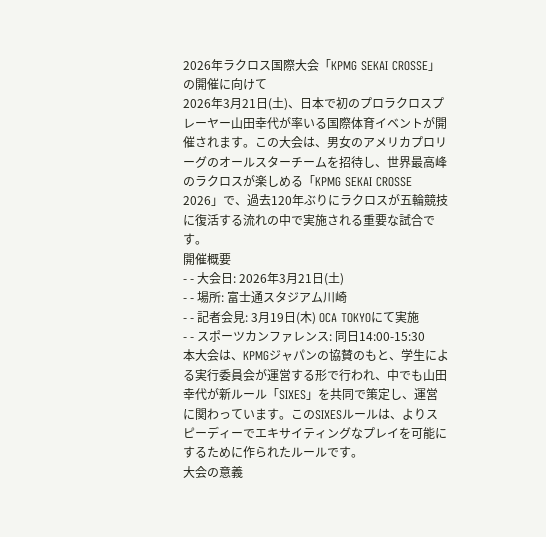2026年ラクロス国際大会「KPMG SEKAI CROSSE」の開催に向けて
2026年3月21日(土)、日本で初のプロラクロスプレーヤー山田幸代が率いる国際体育イベントが開催されます。この大会は、男女のアメリカプロリーグのオールスターチームを招待し、世界最高峰のラクロスが楽しめる「KPMG SEKAI CROSSE 2026」で、過去120年ぶりにラクロスが五輪競技に復活する流れの中で実施される重要な試合です。
開催概要
- - 大会日: 2026年3月21日(土)
- - 場所: 富士通スタジアム川崎
- - 記者会見: 3月19日(木) OCA TOKYOにて実施
- - スポーツカンファレンス: 同日14:00-15:30
本大会は、KPMGジャパンの協賛のもと、学生による実行委員会が運営する形で行われ、中でも山田幸代が新ルール「SIXES」を共同で策定し、運営に関わっています。このSIXESルールは、よりスピーディーでエキサイティングなプレイを可能にするために作られたルールです。
大会の意義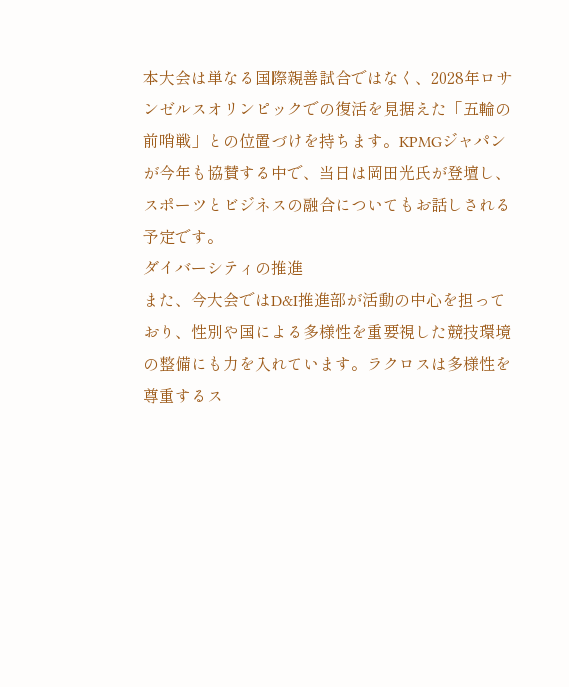本大会は単なる国際親善試合ではなく、2028年ロサンゼルスオリンピックでの復活を見据えた「五輪の前哨戦」との位置づけを持ちます。KPMGジャパンが今年も協賛する中で、当日は岡田光氏が登壇し、スポーツとビジネスの融合についてもお話しされる予定です。
ダイバーシティの推進
また、今大会ではD&I推進部が活動の中心を担っており、性別や国による多様性を重要視した競技環境の整備にも力を入れています。ラクロスは多様性を尊重するス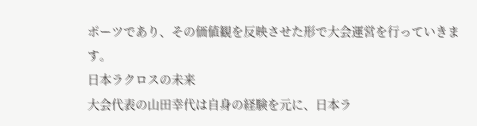ポーツであり、その価値観を反映させた形で大会運営を行っていきます。
日本ラクロスの未来
大会代表の山田幸代は自身の経験を元に、日本ラ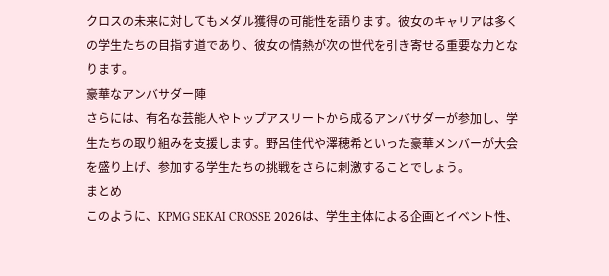クロスの未来に対してもメダル獲得の可能性を語ります。彼女のキャリアは多くの学生たちの目指す道であり、彼女の情熱が次の世代を引き寄せる重要な力となります。
豪華なアンバサダー陣
さらには、有名な芸能人やトップアスリートから成るアンバサダーが参加し、学生たちの取り組みを支援します。野呂佳代や澤穂希といった豪華メンバーが大会を盛り上げ、参加する学生たちの挑戦をさらに刺激することでしょう。
まとめ
このように、KPMG SEKAI CROSSE 2026は、学生主体による企画とイベント性、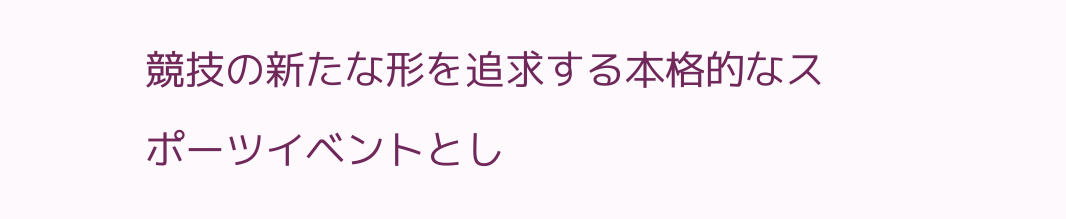競技の新たな形を追求する本格的なスポーツイベントとし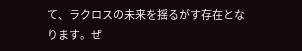て、ラクロスの未来を揺るがす存在となります。ぜ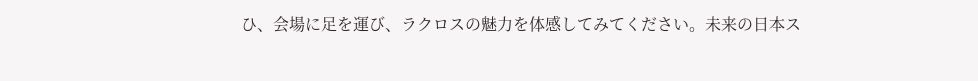ひ、会場に足を運び、ラクロスの魅力を体感してみてください。未来の日本ス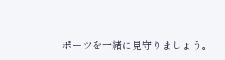ポーツを一緒に見守りましょう。